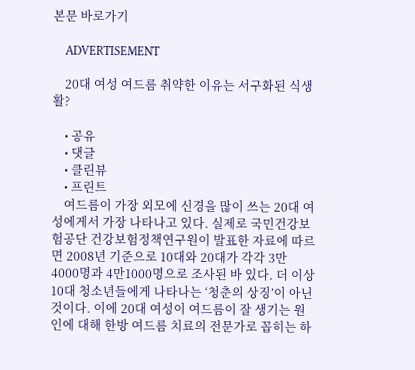본문 바로가기

    ADVERTISEMENT

    20대 여성 여드름 취약한 이유는 서구화된 식생활?

    • 공유
    • 댓글
    • 클린뷰
    • 프린트
    여드름이 가장 외모에 신경을 많이 쓰는 20대 여성에게서 가장 나타나고 있다. 실제로 국민건강보험공단 건강보험정책연구원이 발표한 자료에 따르면 2008년 기준으로 10대와 20대가 각각 3만 4000명과 4만1000명으로 조사된 바 있다. 더 이상 10대 청소년들에게 나타나는 ‘청춘의 상징’이 아닌 것이다. 이에 20대 여성이 여드름이 잘 생기는 원인에 대해 한방 여드름 치료의 전문가로 꼽히는 하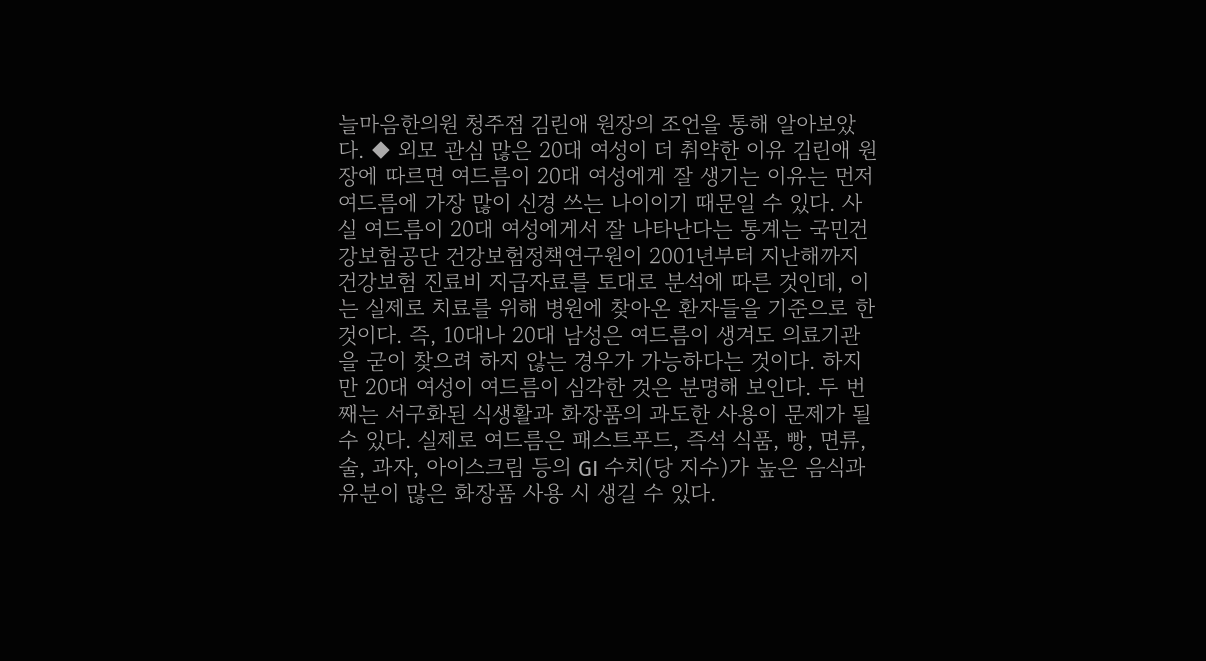늘마음한의원 청주점 김린애 원장의 조언을 통해 알아보았다. ◆ 외모 관심 많은 20대 여성이 더 취약한 이유 김린애 원장에 따르면 여드름이 20대 여성에게 잘 생기는 이유는 먼저 여드름에 가장 많이 신경 쓰는 나이이기 때문일 수 있다. 사실 여드름이 20대 여성에게서 잘 나타난다는 통계는 국민건강보험공단 건강보험정책연구원이 2001년부터 지난해까지 건강보험 진료비 지급자료를 토대로 분석에 따른 것인데, 이는 실제로 치료를 위해 병원에 찾아온 환자들을 기준으로 한 것이다. 즉, 10대나 20대 남성은 여드름이 생겨도 의료기관을 굳이 찾으려 하지 않는 경우가 가능하다는 것이다. 하지만 20대 여성이 여드름이 심각한 것은 분명해 보인다. 두 번째는 서구화된 식생활과 화장품의 과도한 사용이 문제가 될 수 있다. 실제로 여드름은 패스트푸드, 즉석 식품, 빵, 면류, 술, 과자, 아이스크림 등의 GI 수치(당 지수)가 높은 음식과 유분이 많은 화장품 사용 시 생길 수 있다.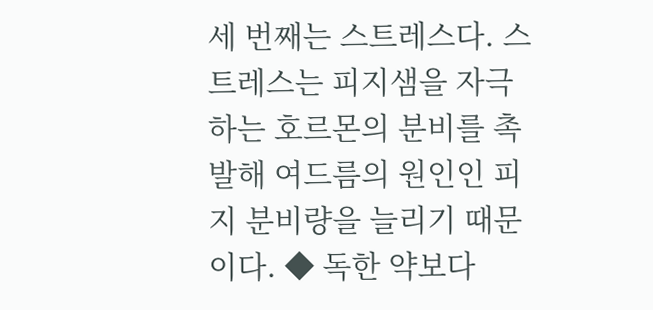세 번째는 스트레스다. 스트레스는 피지샘을 자극하는 호르몬의 분비를 촉발해 여드름의 원인인 피지 분비량을 늘리기 때문이다. ◆ 독한 약보다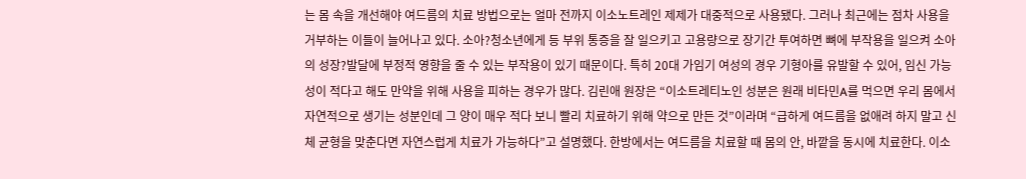는 몸 속을 개선해야 여드름의 치료 방법으로는 얼마 전까지 이소노트레인 제제가 대중적으로 사용됐다. 그러나 최근에는 점차 사용을 거부하는 이들이 늘어나고 있다. 소아?청소년에게 등 부위 통증을 잘 일으키고 고용량으로 장기간 투여하면 뼈에 부작용을 일으켜 소아의 성장?발달에 부정적 영향을 줄 수 있는 부작용이 있기 때문이다. 특히 20대 가임기 여성의 경우 기형아를 유발할 수 있어, 임신 가능성이 적다고 해도 만약을 위해 사용을 피하는 경우가 많다. 김린애 원장은 “이소트레티노인 성분은 원래 비타민A를 먹으면 우리 몸에서 자연적으로 생기는 성분인데 그 양이 매우 적다 보니 빨리 치료하기 위해 약으로 만든 것”이라며 “급하게 여드름을 없애려 하지 말고 신체 균형을 맞춘다면 자연스럽게 치료가 가능하다”고 설명했다. 한방에서는 여드름을 치료할 때 몸의 안, 바깥을 동시에 치료한다. 이소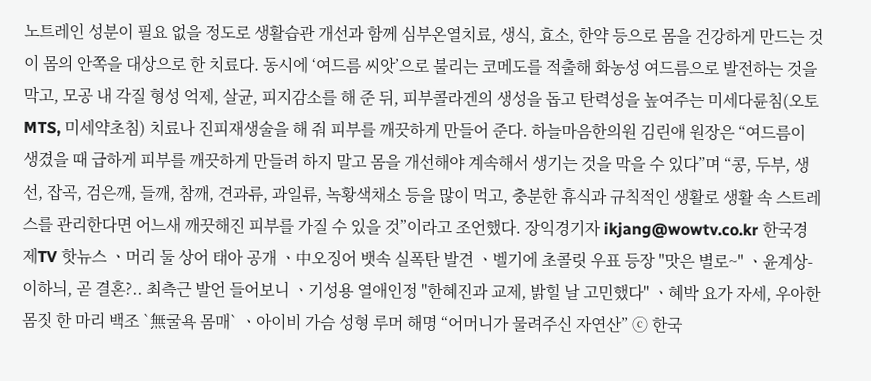노트레인 성분이 필요 없을 정도로 생활습관 개선과 함께 심부온열치료, 생식, 효소, 한약 등으로 몸을 건강하게 만드는 것이 몸의 안쪽을 대상으로 한 치료다. 동시에 ‘여드름 씨앗’으로 불리는 코메도를 적출해 화농성 여드름으로 발전하는 것을 막고, 모공 내 각질 형성 억제, 살균, 피지감소를 해 준 뒤, 피부콜라겐의 생성을 돕고 탄력성을 높여주는 미세다륜침(오토MTS, 미세약초침) 치료나 진피재생술을 해 줘 피부를 깨끗하게 만들어 준다. 하늘마음한의원 김린애 원장은 “여드름이 생겼을 때 급하게 피부를 깨끗하게 만들려 하지 말고 몸을 개선해야 계속해서 생기는 것을 막을 수 있다”며 “콩, 두부, 생선, 잡곡, 검은깨, 들깨, 참깨, 견과류, 과일류, 녹황색채소 등을 많이 먹고, 충분한 휴식과 규칙적인 생활로 생활 속 스트레스를 관리한다면 어느새 깨끗해진 피부를 가질 수 있을 것”이라고 조언했다. 장익경기자 ikjang@wowtv.co.kr 한국경제TV 핫뉴스 ㆍ머리 둘 상어 태아 공개 ㆍ中오징어 뱃속 실폭탄 발견 ㆍ벨기에 초콜릿 우표 등장 "맛은 별로~" ㆍ윤계상-이하늬, 곧 결혼?.. 최측근 발언 들어보니 ㆍ기성용 열애인정 "한혜진과 교제, 밝힐 날 고민했다" ㆍ혜박 요가 자세, 우아한 몸짓 한 마리 백조 `無굴욕 몸매` ㆍ아이비 가슴 성형 루머 해명 “어머니가 물려주신 자연산” ⓒ 한국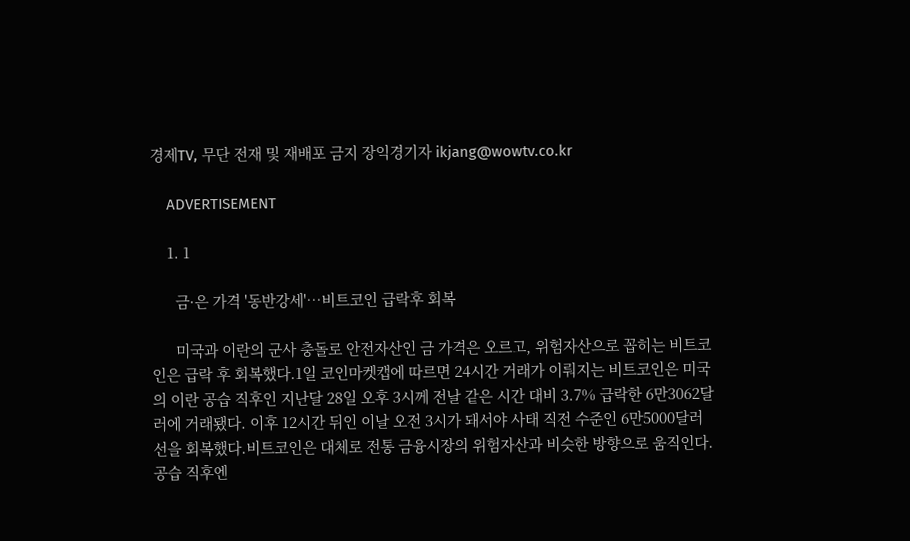경제TV, 무단 전재 및 재배포 금지 장익경기자 ikjang@wowtv.co.kr

    ADVERTISEMENT

    1. 1

      금·은 가격 '동반강세'…비트코인 급락후 회복

      미국과 이란의 군사 충돌로 안전자산인 금 가격은 오르고, 위험자산으로 꼽히는 비트코인은 급락 후 회복했다.1일 코인마켓캡에 따르면 24시간 거래가 이뤄지는 비트코인은 미국의 이란 공습 직후인 지난달 28일 오후 3시께 전날 같은 시간 대비 3.7% 급락한 6만3062달러에 거래됐다. 이후 12시간 뒤인 이날 오전 3시가 돼서야 사태 직전 수준인 6만5000달러 선을 회복했다.비트코인은 대체로 전통 금융시장의 위험자산과 비슷한 방향으로 움직인다. 공습 직후엔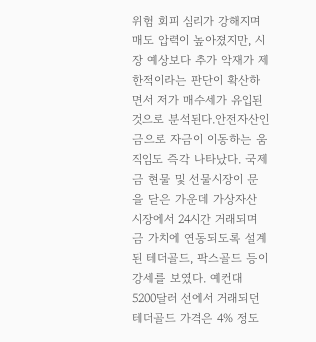위험 회피 심리가 강해지며 매도 압력이 높아졌지만, 시장 예상보다 추가 악재가 제한적이라는 판단이 확산하면서 저가 매수세가 유입된 것으로 분석된다.안전자산인 금으로 자금이 이동하는 움직임도 즉각 나타났다. 국제 금 현물 및 선물시장이 문을 닫은 가운데 가상자산 시장에서 24시간 거래되며 금 가치에 연동되도록 설계된 테더골드, 팍스골드 등이 강세를 보였다. 예컨대 5200달러 선에서 거래되던 테더골드 가격은 4% 정도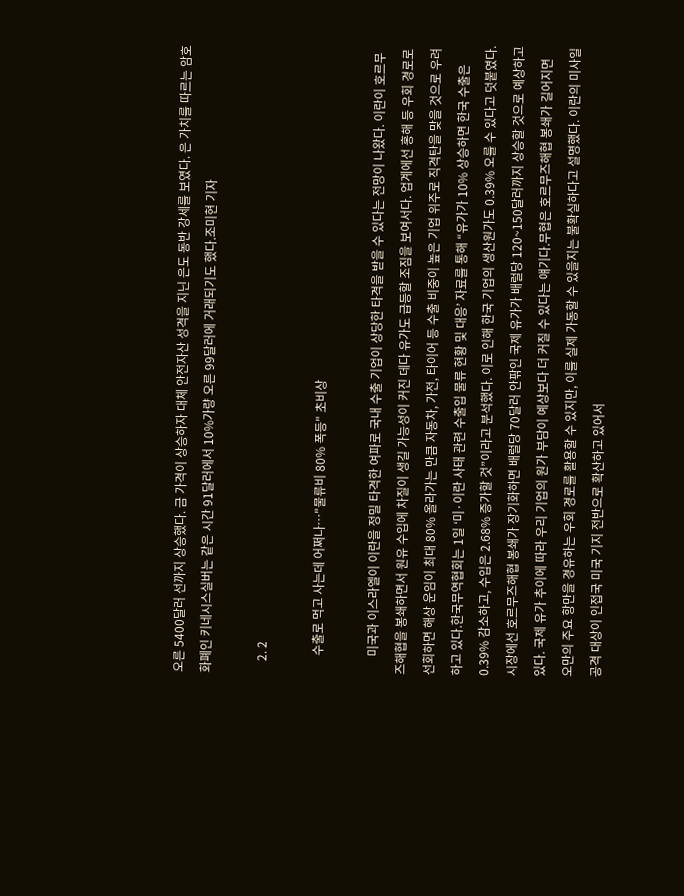오른 5400달러 선까지 상승했다. 금 가격이 상승하자 대체 안전자산 성격을 지닌 은도 동반 강세를 보였다. 은 가치를 따르는 암호화폐인 키네시스실버는 같은 시간 91달러에서 10%가량 오른 99달러에 거래되기도 했다.조미현 기자

    2. 2

      수출로 먹고 사는데 어쩌나…"물류비 80% 폭등" 초비상

      미국과 이스라엘이 이란을 정밀 타격한 여파로 국내 수출 기업이 상당한 타격을 받을 수 있다는 전망이 나왔다. 이란이 호르무즈해협을 봉쇄하면서 원유 수입에 차질이 생길 가능성이 커진 데다 유가도 급등할 조짐을 보여서다. 업계에선 홍해 등 우회 경로로 선회하면 해상 운임이 최대 80% 올라가는 만큼 자동차, 가전, 타이어 등 수출 비중이 높은 기업 위주로 직격탄을 맞을 것으로 우려하고 있다.한국무역협회는 1일 ‘미·이란 사태 관련 수출입 물류 현황 및 대응’ 자료를 통해 “유가가 10% 상승하면 한국 수출은 0.39% 감소하고, 수입은 2.68% 증가할 것”이라고 분석했다. 이로 인해 한국 기업의 생산원가도 0.39% 오를 수 있다고 덧붙였다. 시장에선 호르무즈해협 봉쇄가 장기화하면 배럴당 70달러 안팎인 국제 유가가 배럴당 120~150달러까지 상승할 것으로 예상하고 있다. 국제 유가 추이에 따라 우리 기업의 원가 부담이 예상보다 더 커질 수 있다는 얘기다.무협은 호르무즈해협 봉쇄가 길어지면 오만의 주요 항만을 경유하는 우회 경로를 활용할 수 있지만, 이를 실제 가동할 수 있을지는 불확실하다고 설명했다. 이란의 미사일 공격 대상이 인접국 미국 기지 전반으로 확산하고 있어서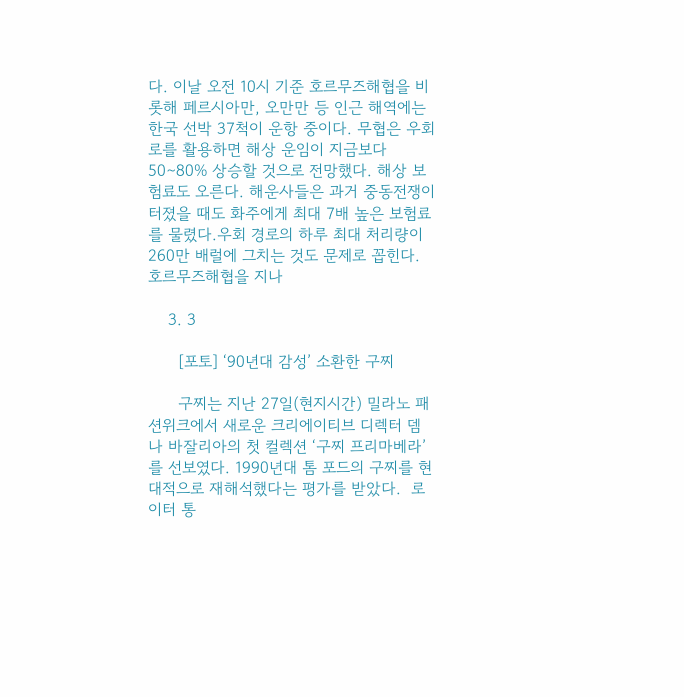다. 이날 오전 10시 기준 호르무즈해협을 비롯해 페르시아만, 오만만 등 인근 해역에는 한국 선박 37척이 운항 중이다. 무협은 우회로를 활용하면 해상 운임이 지금보다 50∼80% 상승할 것으로 전망했다. 해상 보험료도 오른다. 해운사들은 과거 중동전쟁이 터졌을 때도 화주에게 최대 7배 높은 보험료를 물렸다.우회 경로의 하루 최대 처리량이 260만 배럴에 그치는 것도 문제로 꼽힌다. 호르무즈해협을 지나

    3. 3

      [포토] ‘90년대 감성’ 소환한 구찌

      구찌는 지난 27일(현지시간) 밀라노 패션위크에서 새로운 크리에이티브 디렉터 뎀나 바잘리아의 첫 컬렉션 ‘구찌 프리마베라’를 선보였다. 1990년대 톰 포드의 구찌를 현대적으로 재해석했다는 평가를 받았다.  로이터 통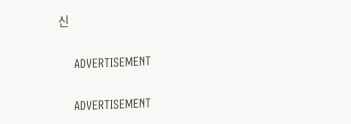신

    ADVERTISEMENT

    ADVERTISEMENT